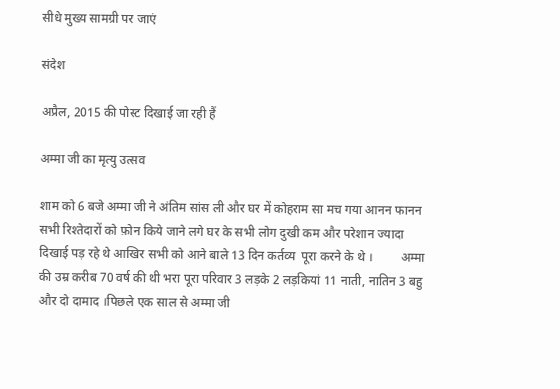सीधे मुख्य सामग्री पर जाएं

संदेश

अप्रैल, 2015 की पोस्ट दिखाई जा रही हैं

अम्मा जी का मृत्यु उत्सव

शाम को 6 बजे अम्मा जी ने अंतिम सांस ली और घर में कोहराम सा मच गया आनन फानन सभी रिश्तेदारों को फ़ोन किये जाने लगे घर के सभी लोग दुखी कम और परेशान ज्यादा दिखाई पड़ रहे थे आखिर सभी को आने बाले 13 दिन कर्तव्य  पूरा करने के थे ।         अम्मा की उम्र करीब 70 वर्ष की थी भरा पूरा परिवार 3 लड़के 2 लड़कियां 11 नाती, नातिन 3 बहु और दो दामाद ।पिछले एक साल से अम्मा जी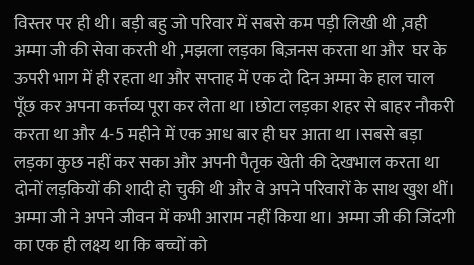विस्तर पर ही थी। बड़ी बहु जो परिवार में सबसे कम पड़ी लिखी थी ,वही अम्मा जी की सेवा करती थी ,मझला लड़का बिज़नस करता था और  घर के ऊपरी भाग में ही रहता था और सप्ताह में एक दो दिन अम्मा के हाल चाल पूँछ कर अपना कर्त्तव्य पूरा कर लेता था ।छोटा लड़का शहर से बाहर नौकरी करता था और 4-5 महीने में एक आध बार ही घर आता था ।सबसे बड़ा लड़का कुछ नहीं कर सका और अपनी पैतृक खेती की देखभाल करता था दोनों लड़कियों की शादी हो चुकी थी और वे अपने परिवारों के साथ खुश थीं।     अम्मा जी ने अपने जीवन में कभी आराम नहीं किया था। अम्मा जी की जिंदगी का एक ही लक्ष्य था कि बच्चों को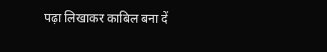पढ़ा लिखाकर काबिल बना दें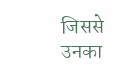जिससे उनका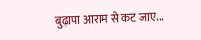बुढ़ापा आराम से कट जाए...